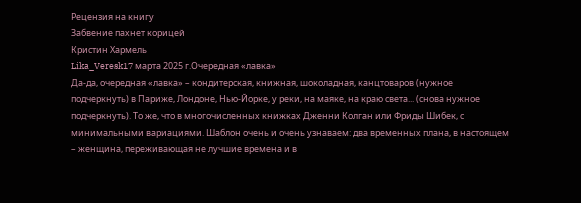Рецензия на книгу
Забвение пахнет корицей
Кристин Хармель
Lika_Veresk17 марта 2025 г.Очередная «лавка»
Да-да, очередная «лавка» – кондитерская, книжная, шоколадная, канцтоваров (нужное подчеркнуть) в Париже, Лондоне, Нью-Йорке, у реки, на маяке, на краю света... (снова нужное подчеркнуть). То же, что в многочисленных книжках Дженни Колган или Фриды Шибек, с минимальными вариациями. Шаблон очень и очень узнаваем: два временных плана, в настоящем – женщина, переживающая не лучшие времена и в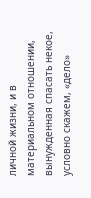личной жизни, и в материальном отношении, вынужденная спасать некое, условно скажем, «дело»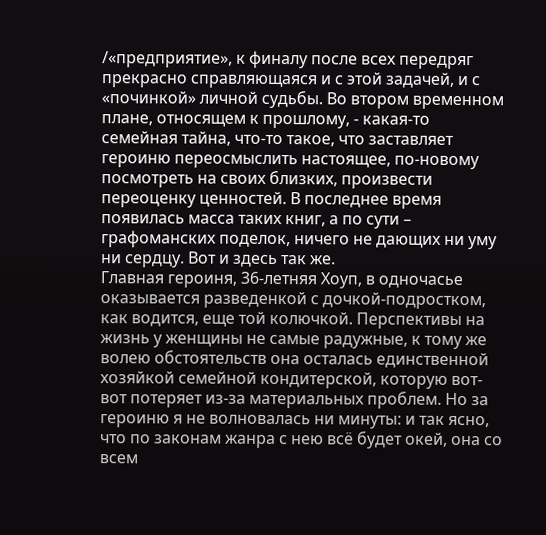/«предприятие», к финалу после всех передряг прекрасно справляющаяся и с этой задачей, и с «починкой» личной судьбы. Во втором временном плане, относящем к прошлому, - какая-то семейная тайна, что-то такое, что заставляет героиню переосмыслить настоящее, по-новому посмотреть на своих близких, произвести переоценку ценностей. В последнее время появилась масса таких книг, а по сути – графоманских поделок, ничего не дающих ни уму ни сердцу. Вот и здесь так же.
Главная героиня, 36-летняя Хоуп, в одночасье оказывается разведенкой с дочкой-подростком, как водится, еще той колючкой. Перспективы на жизнь у женщины не самые радужные, к тому же волею обстоятельств она осталась единственной хозяйкой семейной кондитерской, которую вот-вот потеряет из-за материальных проблем. Но за героиню я не волновалась ни минуты: и так ясно, что по законам жанра с нею всё будет окей, она со всем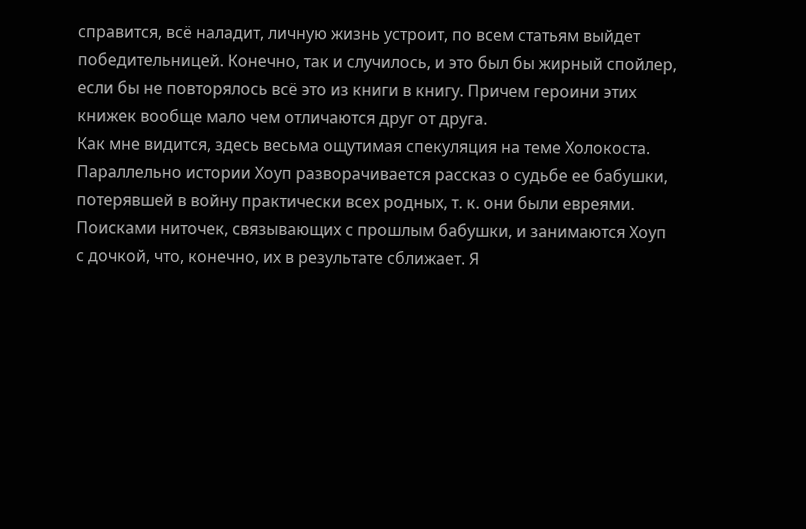справится, всё наладит, личную жизнь устроит, по всем статьям выйдет победительницей. Конечно, так и случилось, и это был бы жирный спойлер, если бы не повторялось всё это из книги в книгу. Причем героини этих книжек вообще мало чем отличаются друг от друга.
Как мне видится, здесь весьма ощутимая спекуляция на теме Холокоста. Параллельно истории Хоуп разворачивается рассказ о судьбе ее бабушки, потерявшей в войну практически всех родных, т. к. они были евреями. Поисками ниточек, связывающих с прошлым бабушки, и занимаются Хоуп с дочкой, что, конечно, их в результате сближает. Я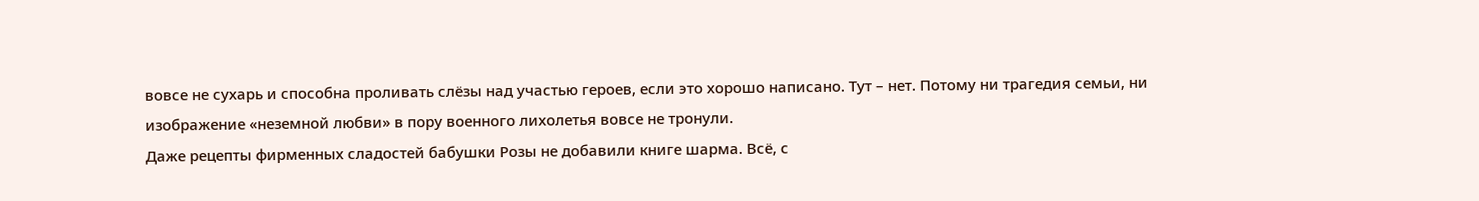вовсе не сухарь и способна проливать слёзы над участью героев, если это хорошо написано. Тут – нет. Потому ни трагедия семьи, ни изображение «неземной любви» в пору военного лихолетья вовсе не тронули.
Даже рецепты фирменных сладостей бабушки Розы не добавили книге шарма. Всё, с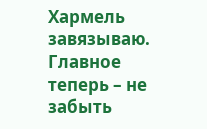Хармель завязываю. Главное теперь – не забыть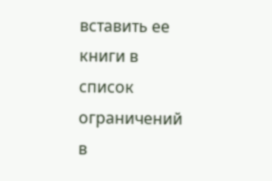вставить ее книги в список ограничений в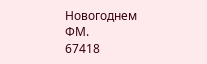Новогоднем ФМ.
67418